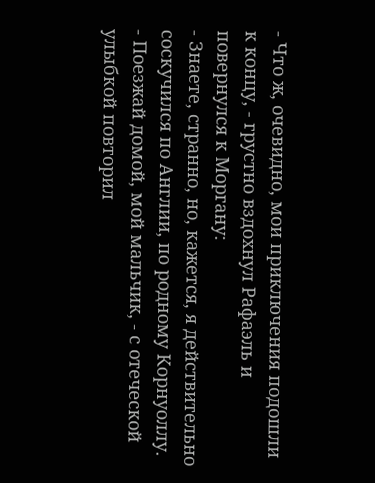- Что ж, очевидно, мои приключения подошли к концу, - грустно вздохнул Рафаэль и повернулся к Моргану:
- Знаете, странно, но, кажется, я действительно соскучился по Англии, по родному Корнуоллу.
- Поезжай домой, мой мальчик, - с отеческой улыбкой повторил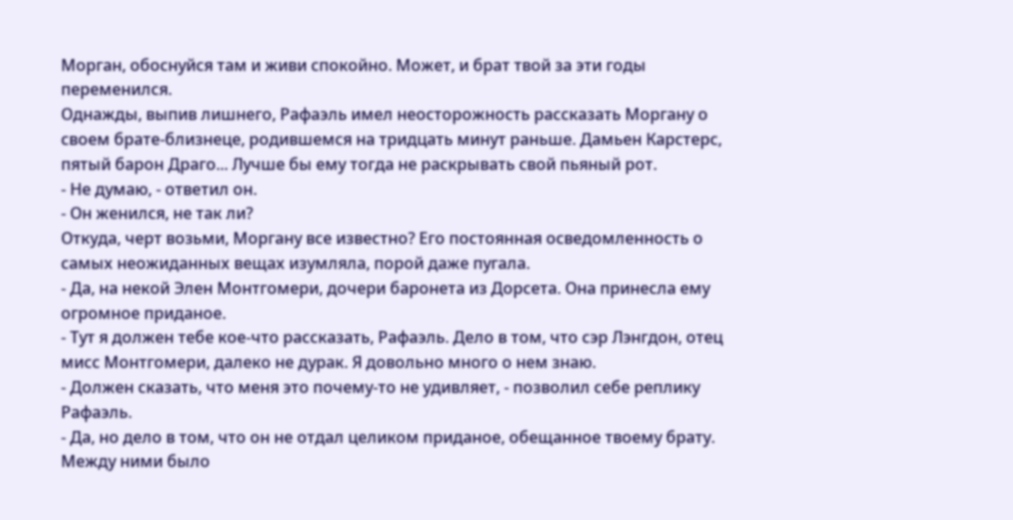Морган, обоснуйся там и живи спокойно. Может, и брат твой за эти годы переменился.
Однажды, выпив лишнего, Рафаэль имел неосторожность рассказать Моргану о своем брате-близнеце, родившемся на тридцать минут раньше. Дамьен Карстерс, пятый барон Драго... Лучше бы ему тогда не раскрывать свой пьяный рот.
- Не думаю, - ответил он.
- Он женился, не так ли?
Откуда, черт возьми, Моргану все известно? Его постоянная осведомленность о самых неожиданных вещах изумляла, порой даже пугала.
- Да, на некой Элен Монтгомери, дочери баронета из Дорсета. Она принесла ему огромное приданое.
- Тут я должен тебе кое-что рассказать, Рафаэль. Дело в том, что сэр Лэнгдон, отец мисс Монтгомери, далеко не дурак. Я довольно много о нем знаю.
- Должен сказать, что меня это почему-то не удивляет, - позволил себе реплику Рафаэль.
- Да, но дело в том, что он не отдал целиком приданое, обещанное твоему брату. Между ними было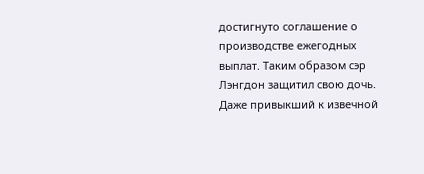достигнуто соглашение о производстве ежегодных выплат. Таким образом сэр Лэнгдон защитил свою дочь.
Даже привыкший к извечной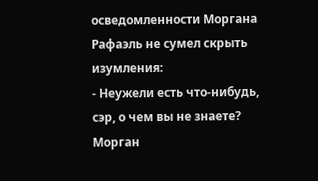осведомленности Моргана Рафаэль не сумел скрыть изумления:
- Неужели есть что-нибудь, сэр, о чем вы не знаете? Морган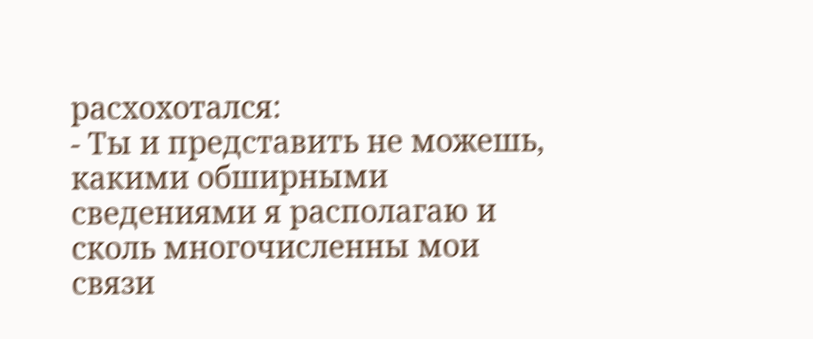расхохотался:
- Ты и представить не можешь, какими обширными сведениями я располагаю и сколь многочисленны мои связи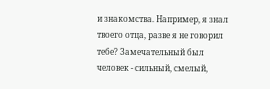и знакомства. Например, я знал твоего отца, разве я не говорил тебе? Замечательный был человек - сильный, смелый,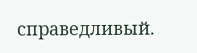справедливый.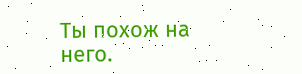Ты похож на него.